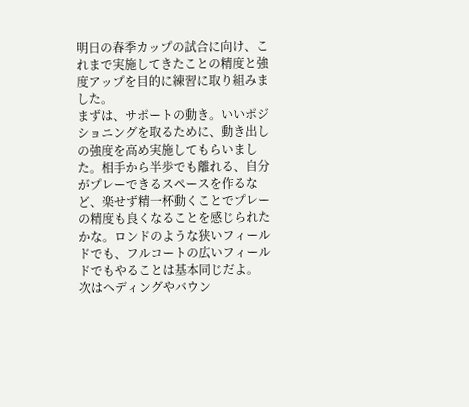明日の春季カップの試合に向け、これまで実施してきたことの精度と強度アップを目的に練習に取り組みました。
まずは、サポートの動き。いいポジショニングを取るために、動き出しの強度を高め実施してもらいました。相手から半歩でも離れる、自分がプレーできるスペースを作るなど、楽せず精一杯動くことでプレーの精度も良くなることを感じられたかな。ロンドのような狭いフィールドでも、フルコートの広いフィールドでもやることは基本同じだよ。
次はヘディングやバウン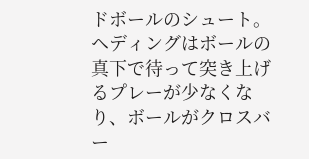ドボールのシュート。ヘディングはボールの真下で待って突き上げるプレーが少なくなり、ボールがクロスバー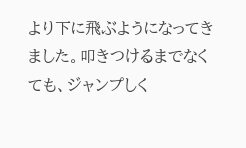より下に飛ぶようになってきました。叩きつけるまでなくても、ジャンプしく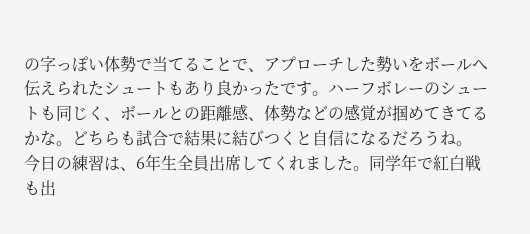の字っぽい体勢で当てることで、アプローチした勢いをボールへ伝えられたシュートもあり良かったです。ハーフボレーのシュートも同じく、ボールとの距離感、体勢などの感覚が掴めてきてるかな。どちらも試合で結果に結びつくと自信になるだろうね。
今日の練習は、6年生全員出席してくれました。同学年で紅白戦も出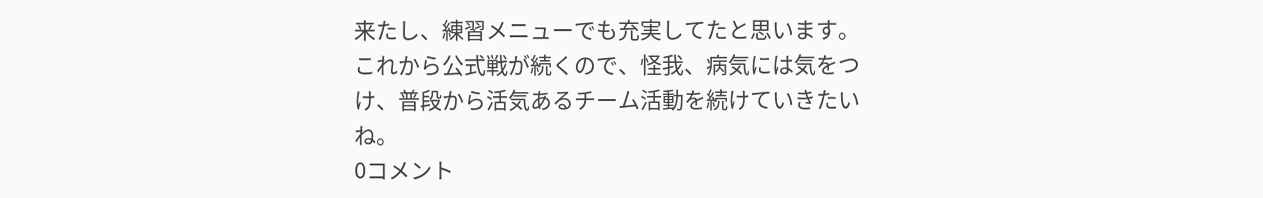来たし、練習メニューでも充実してたと思います。これから公式戦が続くので、怪我、病気には気をつけ、普段から活気あるチーム活動を続けていきたいね。
0コメント